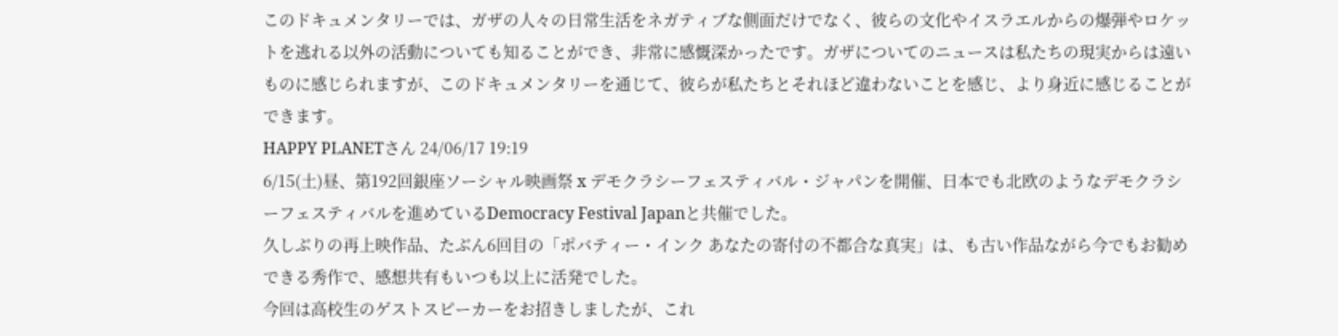このドキュメンタリーでは、ガザの人々の日常生活をネガティブな側面だけでなく、彼らの文化やイスラエルからの爆弾やロケットを逃れる以外の活動についても知ることができ、非常に感慨深かったです。ガザについてのニュースは私たちの現実からは遠いものに感じられますが、このドキュメンタリーを通じて、彼らが私たちとそれほど違わないことを感じ、より身近に感じることができます。
HAPPY PLANETさん 24/06/17 19:19
6/15(土)昼、第192回銀座ソーシャル映画祭 x デモクラシーフェスティバル・ジャパンを開催、日本でも北欧のようなデモクラシーフェスティバルを進めているDemocracy Festival Japanと共催でした。
久しぶりの再上映作品、たぶん6回目の「ポバティー・インク あなたの寄付の不都合な真実」は、も古い作品ながら今でもお勧めできる秀作で、感想共有もいつも以上に活発でした。
今回は高校生のゲストスピーカーをお招きしましたが、これ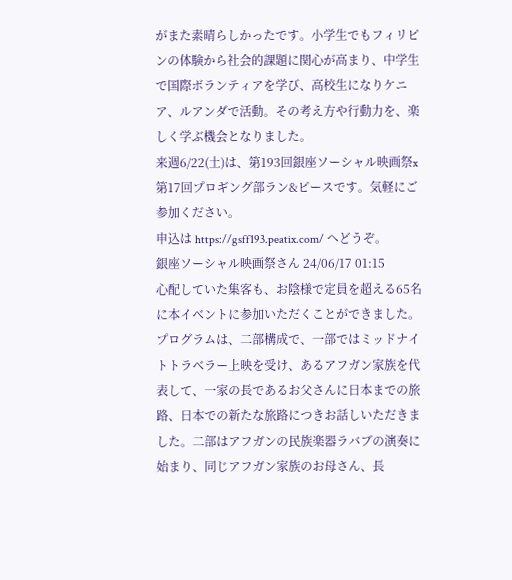がまた素晴らしかったです。小学生でもフィリピンの体験から社会的課題に関心が高まり、中学生で国際ボランティアを学び、高校生になりケニア、ルアンダで活動。その考え方や行動力を、楽しく学ぶ機会となりました。
来週6/22(土)は、第193回銀座ソーシャル映画祭x第17回プロギング部ラン&ピースです。気軽にご参加ください。
申込は https://gsff193.peatix.com/ へどうぞ。
銀座ソーシャル映画祭さん 24/06/17 01:15
心配していた集客も、お陰様で定員を超える65名に本イベントに参加いただくことができました。
プログラムは、二部構成で、一部ではミッドナイトトラベラー上映を受け、あるアフガン家族を代表して、一家の長であるお父さんに日本までの旅路、日本での新たな旅路につきお話しいただきました。二部はアフガンの民族楽器ラバブの演奏に始まり、同じアフガン家族のお母さん、長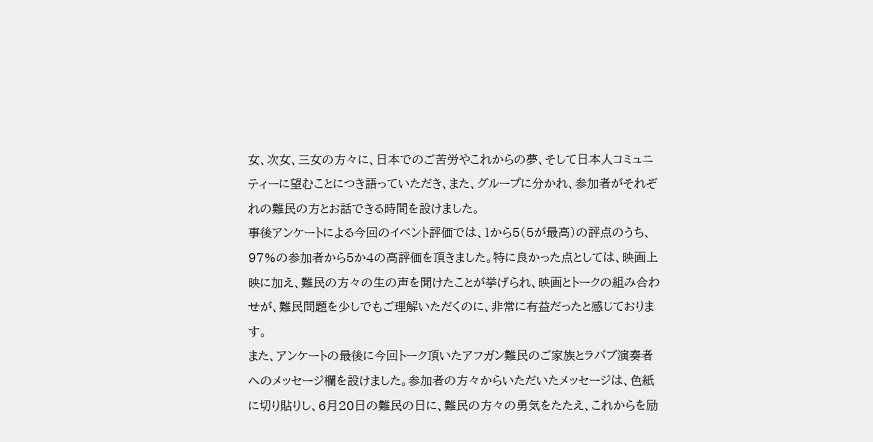女、次女、三女の方々に、日本でのご苦労やこれからの夢、そして日本人コミュニティーに望むことにつき語っていただき、また、グループに分かれ、参加者がそれぞれの難民の方とお話できる時間を設けました。
事後アンケートによる今回のイベント評価では、1から5(5が最高)の評点のうち、97%の参加者から5か4の高評価を頂きました。特に良かった点としては、映画上映に加え、難民の方々の生の声を聞けたことが挙げられ、映画とトークの組み合わせが、難民問題を少しでもご理解いただくのに、非常に有益だったと感じております。
また、アンケートの最後に今回トーク頂いたアフガン難民のご家族とラバブ演奏者へのメッセージ欄を設けました。参加者の方々からいただいたメッセージは、色紙に切り貼りし、6月20日の難民の日に、難民の方々の勇気をたたえ、これからを励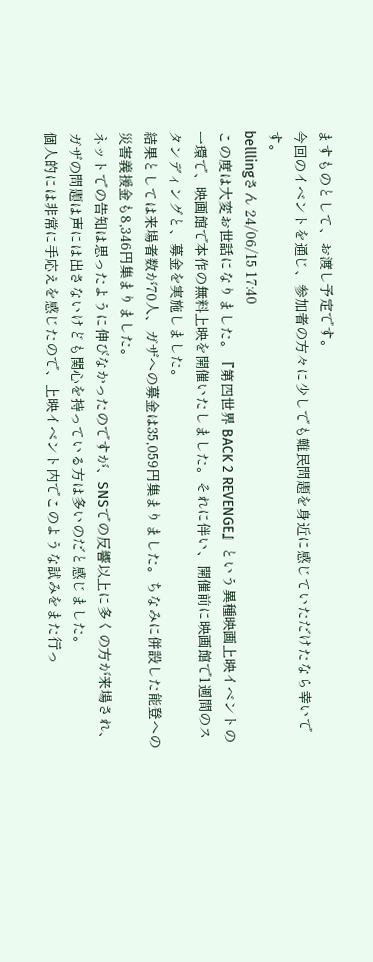ますものとして、お渡し予定です。
今回のイベントを通じ、参加者の方々に少しでも難民問題を身近に感じていただけたなら幸いです。
belllingさん 24/06/15 17:40
この度は大変お世話になりました。『第四世界 BACK 2 REVENGE』という異種映画上映イベントの一環で、映画館で本作の無料上映を開催いたしました。それに伴い、開催前に映画館で1週間のスタンディングと、募金を実施しました。
結果としては来場者数が70人、ガザへの募金は35,059円集まりました。ちなみに併設した能登への災害義援金も8,346円集まりました。
ネットでの告知は思ったように伸びなかったのですが、SNSでの反響以上に多くの方が来場され、ガザの問題は声には出さないけども関心を持っている方は多いのだと感じました。
個人的には非常に手応えを感じたので、上映イベント内でこのような試みをまた行っ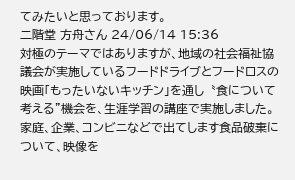てみたいと思っております。
二階堂 方舟さん 24/06/14 15:36
対極のテーマではありますが、地域の社会福祉協議会が実施しているフードドライブとフードロスの映画「もったいないキッチン」を通し〝食について考える”機会を、生涯学習の講座で実施しました。家庭、企業、コンビニなどで出てします食品破棄について、映像を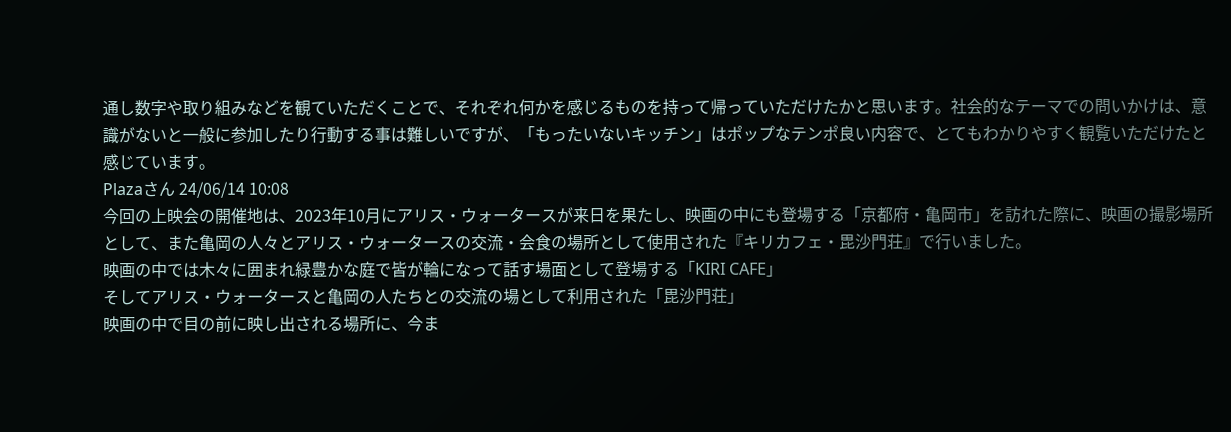通し数字や取り組みなどを観ていただくことで、それぞれ何かを感じるものを持って帰っていただけたかと思います。社会的なテーマでの問いかけは、意識がないと一般に参加したり行動する事は難しいですが、「もったいないキッチン」はポップなテンポ良い内容で、とてもわかりやすく観覧いただけたと感じています。
Plazaさん 24/06/14 10:08
今回の上映会の開催地は、2023年10月にアリス・ウォータースが来日を果たし、映画の中にも登場する「京都府・亀岡市」を訪れた際に、映画の撮影場所として、また亀岡の人々とアリス・ウォータースの交流・会食の場所として使用された『キリカフェ・毘沙門荘』で行いました。
映画の中では木々に囲まれ緑豊かな庭で皆が輪になって話す場面として登場する「KIRI CAFE」
そしてアリス・ウォータースと亀岡の人たちとの交流の場として利用された「毘沙門荘」
映画の中で目の前に映し出される場所に、今ま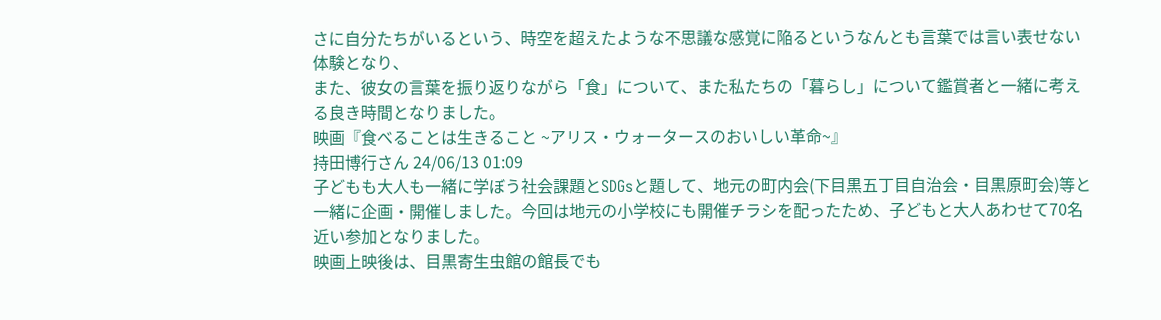さに自分たちがいるという、時空を超えたような不思議な感覚に陥るというなんとも言葉では言い表せない体験となり、
また、彼女の言葉を振り返りながら「食」について、また私たちの「暮らし」について鑑賞者と一緒に考える良き時間となりました。
映画『食べることは生きること ~アリス・ウォータースのおいしい革命~』
持田博行さん 24/06/13 01:09
子どもも大人も一緒に学ぼう社会課題とSDGsと題して、地元の町内会(下目黒五丁目自治会・目黒原町会)等と一緒に企画・開催しました。今回は地元の小学校にも開催チラシを配ったため、子どもと大人あわせて70名近い参加となりました。
映画上映後は、目黒寄生虫館の館長でも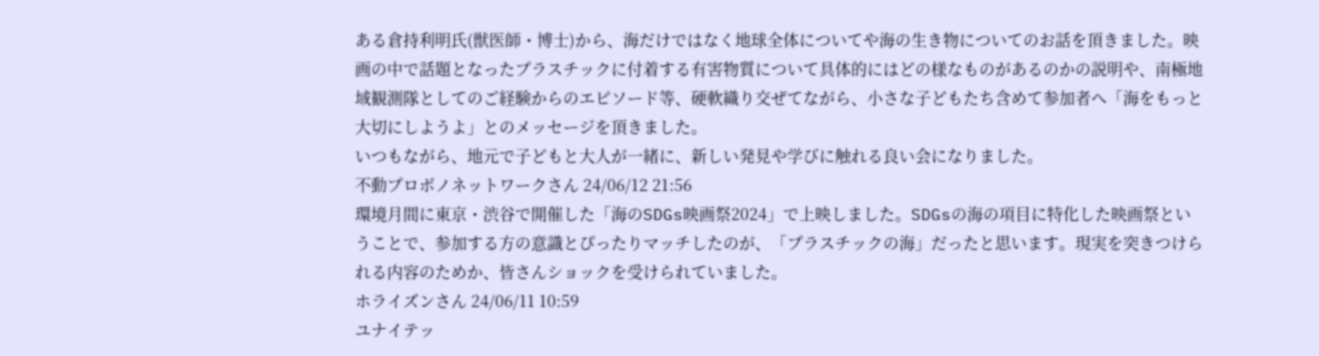ある倉持利明氏(獣医師・博士)から、海だけではなく地球全体についてや海の生き物についてのお話を頂きました。映画の中で話題となったプラスチックに付着する有害物質について具体的にはどの様なものがあるのかの説明や、南極地域観測隊としてのご経験からのエピソード等、硬軟織り交ぜてながら、小さな子どもたち含めて参加者へ「海をもっと大切にしようよ」とのメッセージを頂きました。
いつもながら、地元で子どもと大人が一緒に、新しい発見や学びに触れる良い会になりました。
不動プロボノネットワークさん 24/06/12 21:56
環境月間に東京・渋谷で開催した「海のSDGs映画祭2024」で上映しました。SDGsの海の項目に特化した映画祭ということで、参加する方の意識とぴったりマッチしたのが、「プラスチックの海」だったと思います。現実を突きつけられる内容のためか、皆さんショックを受けられていました。
ホライズンさん 24/06/11 10:59
ユナイテッ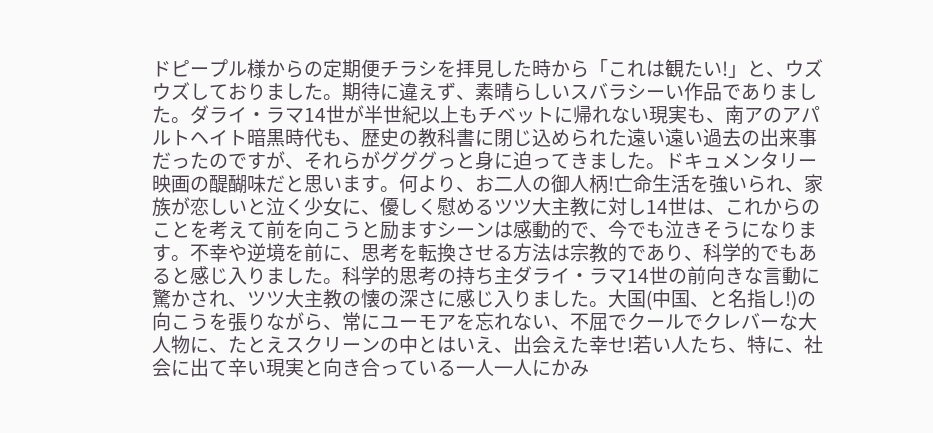ドピープル様からの定期便チラシを拝見した時から「これは観たい!」と、ウズウズしておりました。期待に違えず、素晴らしいスバラシーい作品でありました。ダライ・ラマ14世が半世紀以上もチベットに帰れない現実も、南アのアパルトヘイト暗黒時代も、歴史の教科書に閉じ込められた遠い遠い過去の出来事だったのですが、それらがグググっと身に迫ってきました。ドキュメンタリー映画の醍醐味だと思います。何より、お二人の御人柄!亡命生活を強いられ、家族が恋しいと泣く少女に、優しく慰めるツツ大主教に対し14世は、これからのことを考えて前を向こうと励ますシーンは感動的で、今でも泣きそうになります。不幸や逆境を前に、思考を転換させる方法は宗教的であり、科学的でもあると感じ入りました。科学的思考の持ち主ダライ・ラマ14世の前向きな言動に驚かされ、ツツ大主教の懐の深さに感じ入りました。大国(中国、と名指し!)の向こうを張りながら、常にユーモアを忘れない、不屈でクールでクレバーな大人物に、たとえスクリーンの中とはいえ、出会えた幸せ!若い人たち、特に、社会に出て辛い現実と向き合っている一人一人にかみ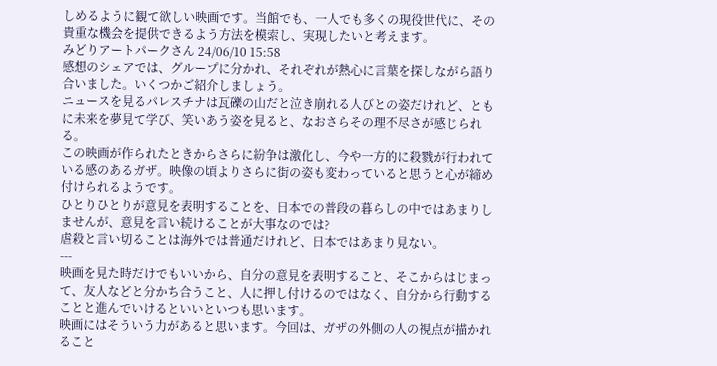しめるように観て欲しい映画です。当館でも、一人でも多くの現役世代に、その貴重な機会を提供できるよう方法を模索し、実現したいと考えます。
みどりアートパークさん 24/06/10 15:58
感想のシェアでは、グループに分かれ、それぞれが熱心に言葉を探しながら語り合いました。いくつかご紹介しましょう。
ニュースを見るパレスチナは瓦礫の山だと泣き崩れる人びとの姿だけれど、ともに未来を夢見て学び、笑いあう姿を見ると、なおさらその理不尽さが感じられる。
この映画が作られたときからさらに紛争は激化し、今や一方的に殺戮が行われている感のあるガザ。映像の頃よりさらに街の姿も変わっていると思うと心が締め付けられるようです。
ひとりひとりが意見を表明することを、日本での普段の暮らしの中ではあまりしませんが、意見を言い続けることが大事なのでは?
虐殺と言い切ることは海外では普通だけれど、日本ではあまり見ない。
---
映画を見た時だけでもいいから、自分の意見を表明すること、そこからはじまって、友人などと分かち合うこと、人に押し付けるのではなく、自分から行動することと進んでいけるといいといつも思います。
映画にはそういう力があると思います。今回は、ガザの外側の人の視点が描かれること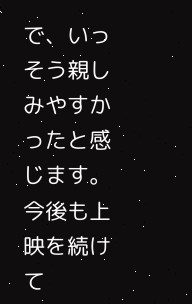で、いっそう親しみやすかったと感じます。
今後も上映を続けて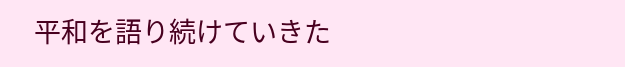平和を語り続けていきた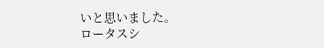いと思いました。
ロータスシ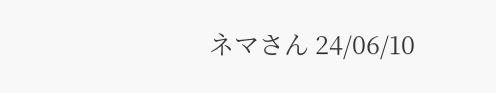ネマさん 24/06/10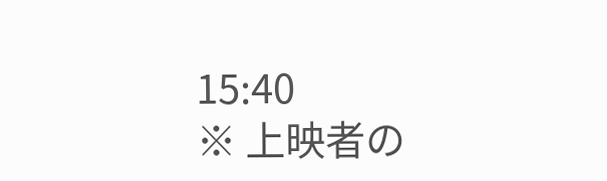15:40
※ 上映者の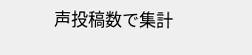声投稿数で集計